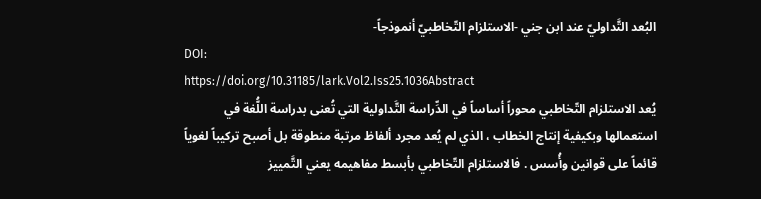البُعد التَّداوليّ عند ابن جني -الاستلزام التّخاطبيّ أنموذجاً-
DOI:
https://doi.org/10.31185/lark.Vol2.Iss25.1036Abstract
يُعد الاستلزام التّخاطبي محوراً أساساً في الدِّراسة التَّداولية التي تُعنى بدراسة اللُّغة في استعمالها وبكيفية إنتاج الخطاب ، الذي لم يُعد مجرد ألفاظ مرتبة منطوقة بل أصبح تركيباً لغوياً قائماً على قوانين وأُسس . فالاستلزام التّخاطبي بأبسط مفاهيمه يعني التَّمييز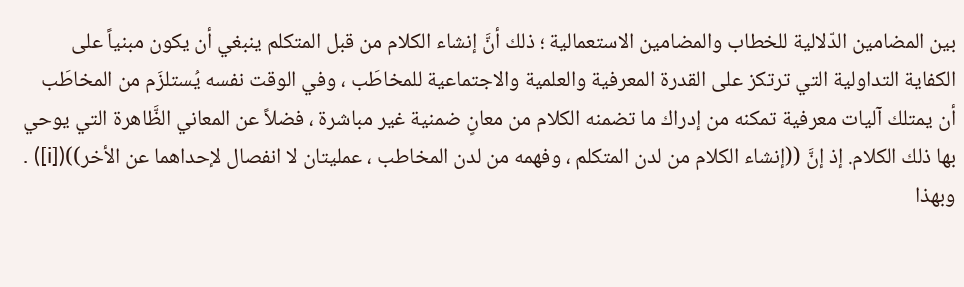بين المضامين الدّلالية للخطاب والمضامين الاستعمالية ؛ ذلك أنَّ إنشاء الكلام من قبل المتكلم ينبغي أن يكون مبنياً على الكفاية التداولية التي ترتكز على القدرة المعرفية والعلمية والاجتماعية للمخاطَب ، وفي الوقت نفسه يُستلزَم من المخاطَب أن يمتلك آليات معرفية تمكنه من إدراك ما تضمنه الكلام من معانٍ ضمنية غير مباشرة ، فضلاً عن المعاني الظَّاهرة التي يوحي بها ذلك الكلام. إذ إنَّ ((إنشاء الكلام من لدن المتكلم ، وفهمه من لدن المخاطب ، عمليتان لا انفصال لإحداهما عن الأخر))([i]) . وبهذا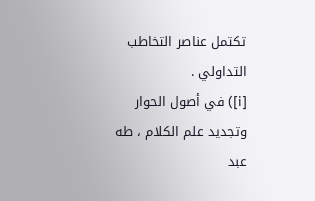تكتمل عناصر التخاطب التداولي .
[i]) في أصول الحوار وتجديد علم الكلام ، طه عبد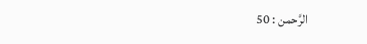الرَّحمن : 50